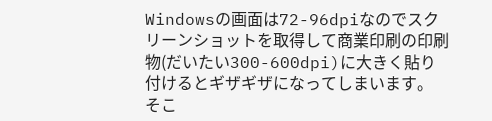Windowsの画面は72-96dpiなのでスクリーンショットを取得して商業印刷の印刷物(だいたい300-600dpi)に大きく貼り付けるとギザギザになってしまいます。
そこ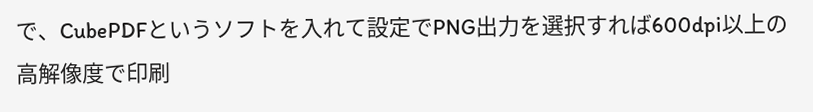で、CubePDFというソフトを入れて設定でPNG出力を選択すれば600dpi以上の高解像度で印刷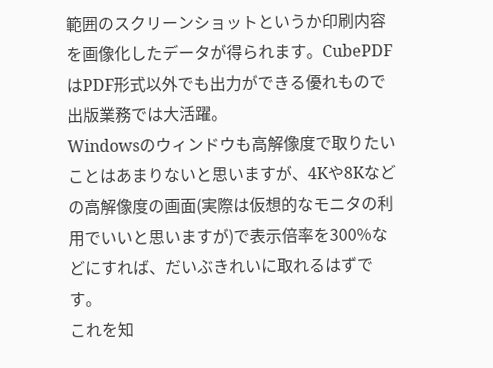範囲のスクリーンショットというか印刷内容を画像化したデータが得られます。CubePDFはPDF形式以外でも出力ができる優れもので出版業務では大活躍。
Windowsのウィンドウも高解像度で取りたいことはあまりないと思いますが、4Kや8Kなどの高解像度の画面(実際は仮想的なモニタの利用でいいと思いますが)で表示倍率を300%などにすれば、だいぶきれいに取れるはずです。
これを知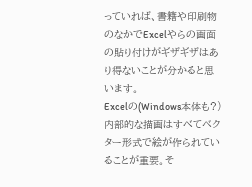っていれば、書籍や印刷物のなかでExcelやらの画面の貼り付けがギザギザはあり得ないことが分かると思います。
Excelの(Windows本体も?)内部的な描画はすべてベクター形式で絵が作られていることが重要。そ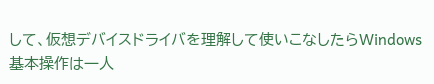して、仮想デバイスドライバを理解して使いこなしたらWindows基本操作は一人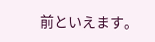前といえます。